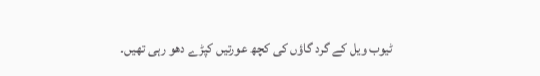ٹیوب ویل کے گرد گاؤں کی کچھ عورتیں کپڑے دھو رہی تھیں۔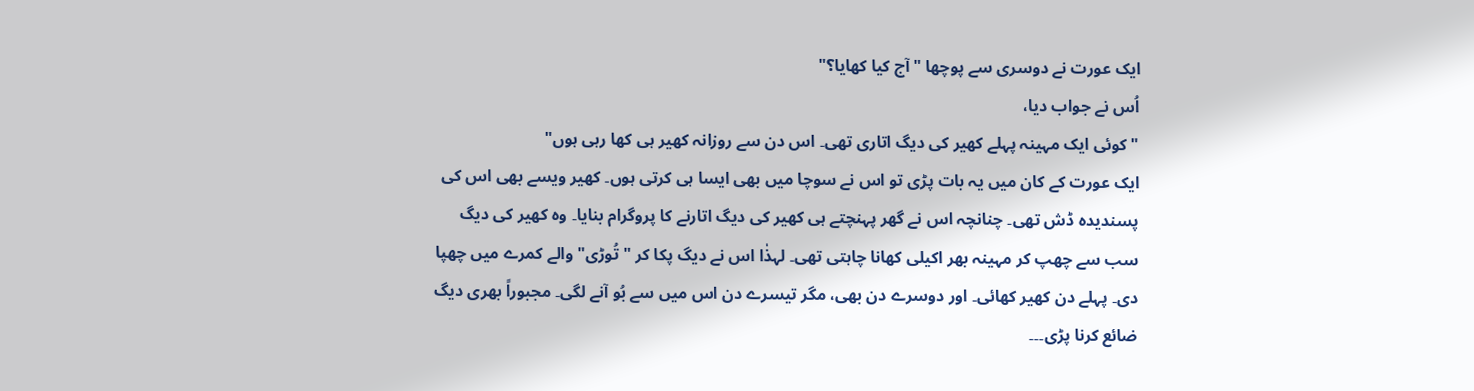ایک عورت نے دوسری سے پوچھا "آج کیا کھایا؟"
اُس نے جواب دیا،
"کوئی ایک مہینہ پہلے کھیر کی دیگ اتاری تھی۔ اس دن سے روزانہ کھیر ہی کھا رہی ہوں"
ایک عورت کے کان میں یہ بات پڑی تو اس نے سوچا میں بھی ایسا ہی کرتی ہوں۔ کھیر ویسے بھی اس کی پسندیدہ ڈش تھی۔ چنانچہ اس نے گھر پہنچتے ہی کھیر کی دیگ اتارنے کا پروگرام بنایا۔ وہ کھیر کی دیگ سب سے چھپ کر مہینہ بھر اکیلی کھانا چاہتی تھی۔ لہذٰا اس نے دیگ پکا کر "تُوڑی" والے کمرے میں چھپا دی۔ پہلے دن کھیر کھائی۔ اور دوسرے دن بھی، مگر تیسرے دن اس میں سے بُو آنے لگی۔ مجبوراً بھری دیگ ضائع کرنا پڑی۔۔۔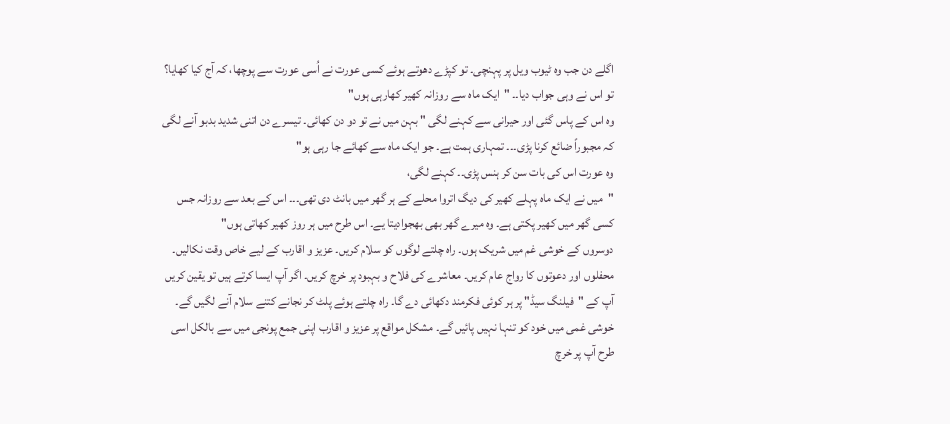اگلے دن جب وہ ٹیوب ویل پر پہنچی۔ تو کپڑے دھوتے ہوئے کسی عورت نے اُسی عورت سے پوچھا، کہ آج کیا کھایا؟
تو اس نے وہی جواب دیا۔۔ "ایک ماہ سے روزانہ کھیر کھارہی ہوں"
وہ اس کے پاس گئی اور حیرانی سے کہنے لگی " بہن میں نے تو دو دن کھائی۔ تیسرے دن اتنی شدید بدبو آنے لگی کہ مجبوراً ضائع کرنا پڑی۔۔۔ تمہاری ہمت ہے۔ جو ایک ماہ سے کھائے جا رہی ہو"
وہ عورت اس کی بات سن کر ہنس پڑی۔۔ کہنے لگی،
"میں نے ایک ماہ پہلے کھیر کی دیگ اتروا محلے کے ہر گھر میں بانٹ دی تھی۔۔۔ اس کے بعد سے روزانہ جس کسی گھر میں کھیر پکتی ہے۔ وہ میرے گھر بھی بھجوادیتا یے۔ اس طرح میں ہر روز کھیر کھاتی ہوں"
دوسروں کے خوشی غم میں شریک ہوں۔ راہ چلتے لوگوں کو سلام کریں۔ عزیز و اقارب کے لیے خاص وقت نکالیں۔ محفلوں اور دعوتوں کا رواج عام کریں۔ معاشرے کی فلاح و بہبود پر خرچ کریں۔ اگر آپ ایسا کرتے ہیں تو یقین کریں آپ کے "فیلنگ سیڈ" پر ہر کوئی فکرمند دکھائی دے گا۔ راہ چلتے ہوئے پلٹ کر نجانے کتنے سلام آنے لگیں گے۔ خوشی غمی میں خود کو تنہا نہیں پائیں گے۔ مشکل مواقع پر عزیز و اقارب اپنی جمع پونجی میں سے بالکل اسی طرح آپ پر خرچ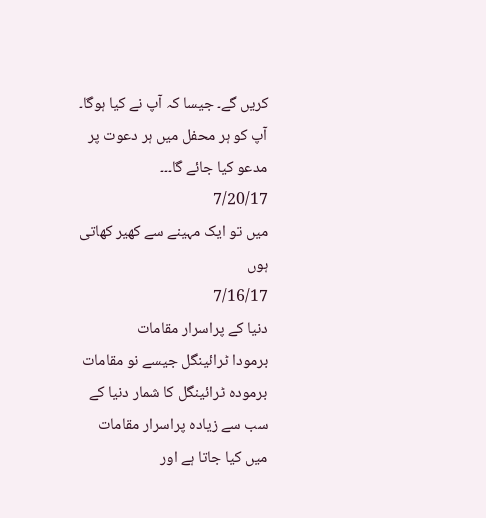کریں گے۔ جیسا کہ آپ نے کیا ہوگا۔ آپ کو ہر محفل میں ہر دعوت پر مدعو کیا جائے گا۔۔۔
7/20/17
میں تو ایک مہینے سے کھیر کھاتی ہوں
7/16/17
دنیا کے پراسرار مقامات
برمودا ٹرائینگل جیسے نو مقامات
برمودہ ٹرائینگل کا شمار دنیا کے سب سے زیادہ پراسرار مقامات میں کیا جاتا ہے اور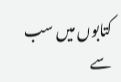کتابوں میں سب سے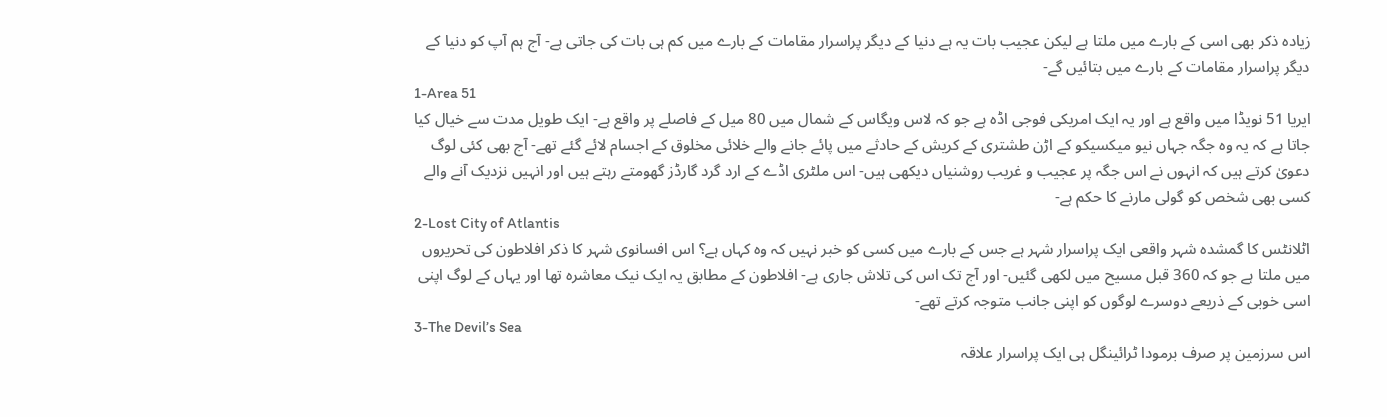زیادہ ذکر بھی اسی کے بارے میں ملتا ہے لیکن عجیب بات یہ ہے دنیا کے دیگر پراسرار مقامات کے بارے میں کم ہی بات کی جاتی ہے- آج ہم آپ کو دنیا کے دیگر پراسرار مقامات کے بارے میں بتائیں گے-
1-Area 51
ایریا 51 نویڈا میں واقع ہے اور یہ ایک امریکی فوجی اڈہ ہے جو کہ لاس ویگاس کے شمال میں 80 میل کے فاصلے پر واقع ہے- ایک طویل مدت سے خیال کیا جاتا ہے کہ یہ وہ جگہ جہاں نیو میکسیکو کے اڑن طشتری کے کریش کے حادثے میں پائے جانے والے خلائی مخلوق کے اجسام لائے گئے تھے- آج بھی کئی لوگ دعویٰ کرتے ہیں کہ انہوں نے اس جگہ پر عجیب و غریب روشنیاں دیکھی ہیں- اس ملٹری اڈے کے ارد گرد گارڈز گھومتے رہتے ہیں اور انہیں نزدیک آنے والے کسی بھی شخص کو گولی مارنے کا حکم ہے-
2-Lost City of Atlantis
اٹلانٹس کا گمشدہ شہر واقعی ایک پراسرار شہر ہے جس کے بارے میں کسی کو خبر نہیں کہ وہ کہاں ہے؟ اس افسانوی شہر کا ذکر افلاطون کی تحریروں میں ملتا ہے جو کہ 360 قبل مسیح میں لکھی گئیں- اور آج تک اس کی تلاش جاری ہے- افلاطون کے مطابق یہ ایک نیک معاشرہ تھا اور یہاں کے لوگ اپنی اسی خوبی کے ذریعے دوسرے لوگوں کو اپنی جانب متوجہ کرتے تھے-
3-The Devil’s Sea
اس سرزمین پر صرف برمودا ٹرائینگل ہی ایک پراسرار علاقہ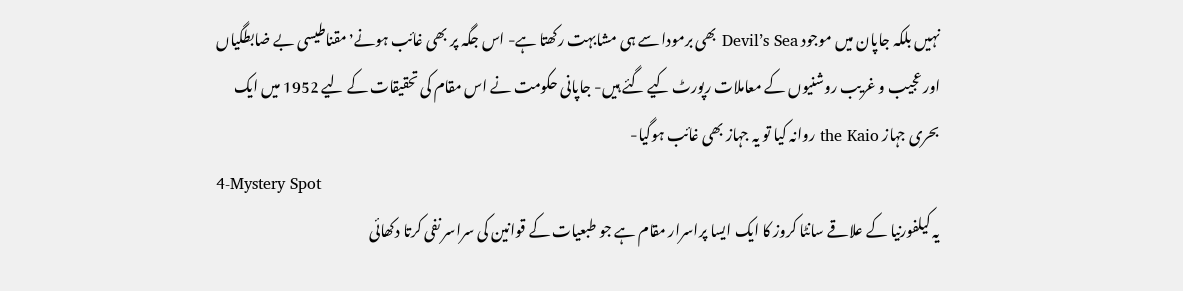نہیں بلکہ جاپان میں موجود Devil’s Sea بھی برمودا سے ہی مشابہت رکھتا ہے- اس جگہ پر بھی غائب ہونے٬ مقناطیسی بے ضابطگیاں اور عجیب و غریب روشنیوں کے معاملات رپورٹ کیے گئے ہیں- جاپانی حکومت نے اس مقام کی تحقیقات کے لیے 1952 میں ایک بحری جہاز the Kaio روانہ کیا تو یہ جہاز بھی غائب ہوگیا-
4-Mystery Spot
یہ کیلفورنیا کے علاقے سانٹا کروز کا ایک ایسا پراسرار مقام ہے جو طبعیات کے قوانین کی سراسر نفی کرتا دکھائی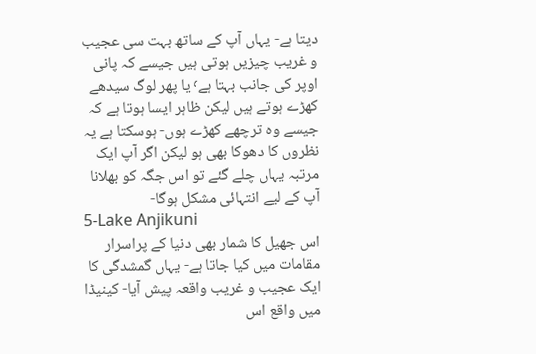دیتا ہے- یہاں آپ کے ساتھ بہت سی عجیب و غریب چیزیں ہوتی ہیں جیسے کہ پانی اوپر کی جانب بہتا ہے٬ یا پھر لوگ سیدھے کھڑے ہوتے ہیں لیکن ظاہر ایسا ہوتا ہے کہ جیسے وہ ترچھے کھڑے ہوں- ہوسکتا ہے یہ نظروں کا دھوکا بھی ہو لیکن اگر آپ ایک مرتبہ یہاں چلے گئے تو اس جگہ کو بھلانا آپ کے لیے انتہائی مشکل ہوگا-
5-Lake Anjikuni
اس جھیل کا شمار بھی دنیا کے پراسرار مقامات میں کیا جاتا ہے- یہاں گمشدگی کا ایک عجیب و غریب واقعہ پیش آیا- کینیڈا میں واقع اس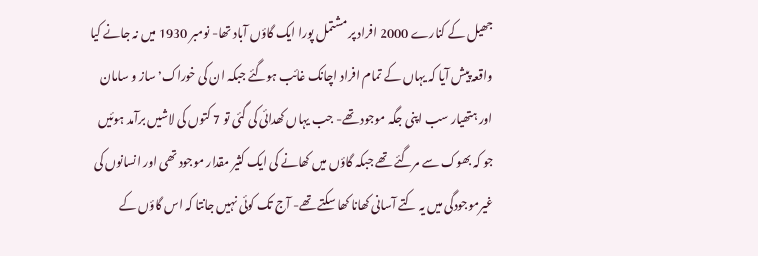جھیل کے کنارے 2000 افراد پر مشتمل پورا ایک گاؤں آباد تھا- نومبر 1930 میں نہ جانے کیا واقعہ پیش آیا کہ یہاں کے تمام افراد اچانک غائب ہوگئے جبکہ ان کی خوراک٬ ساز و سامان اور ہتھیار سب اپنی جگہ موجود تھے- جب یہاں کھدائی کی گئی تو 7 کتوں کی لاشیں برآمد ہوئیں جو کہ بھوک سے مرگئے تھے جبکہ گاؤں میں کھانے کی ایک کثیر مقدار موجود تھی اور انسانوں کی غیرموجودگی میں یہ کتے آسانی کھانا کھا سکتے تھے- آج تک کوئی نہیں جانتا کہ اس گاؤں کے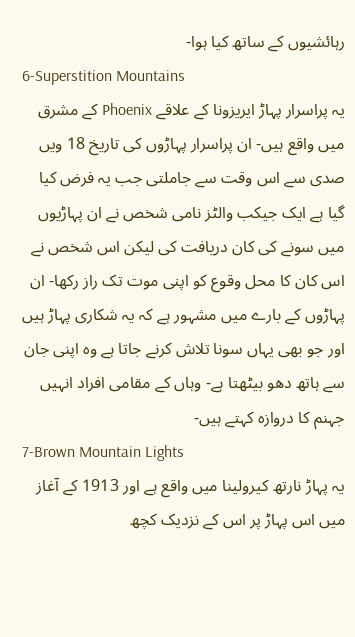رہائشیوں کے ساتھ کیا ہوا-
6-Superstition Mountains
یہ پراسرار پہاڑ ایریزونا کے علاقے Phoenix کے مشرق میں واقع ہیں- ان پراسرار پہاڑوں کی تاریخ 18 ویں صدی سے اس وقت سے جاملتی جب یہ فرض کیا گیا ہے ایک جیکب والٹز نامی شخص نے ان پہاڑیوں میں سونے کی کان دریافت کی لیکن اس شخص نے اس کان کا محل وقوع کو اپنی موت تک راز رکھا- ان پہاڑوں کے بارے میں مشہور ہے کہ یہ شکاری پہاڑ ہیں اور جو بھی یہاں سونا تلاش کرنے جاتا ہے وہ اپنی جان سے ہاتھ دھو بیٹھتا ہے- وہاں کے مقامی افراد انہیں جہنم کا دروازہ کہتے ہیں-
7-Brown Mountain Lights
یہ پہاڑ نارتھ کیرولینا میں واقع ہے اور 1913 کے آغاز میں اس پہاڑ پر اس کے نزدیک کچھ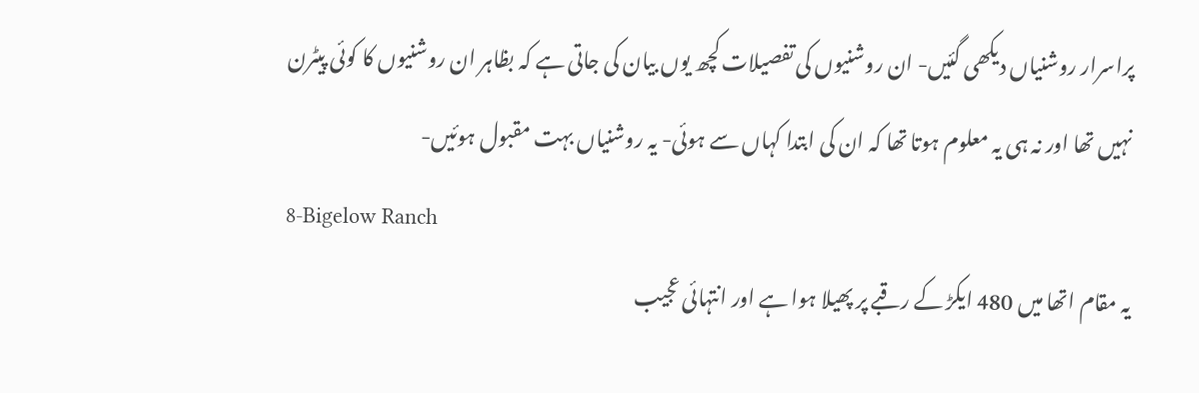پراسرار روشنیاں دیکھی گئیں- ان روشنیوں کی تفصیلات کچھ یوں بیان کی جاتی ہے کہ بظاہر ان روشنیوں کا کوئی پیٹرن نہیں تھا اور نہ ہی یہ معلوم ہوتا تھا کہ ان کی ابتدا کہاں سے ہوئی- یہ روشنیاں بہت مقبول ہوئیں-
8-Bigelow Ranch
یہ مقام اتھا میں 480 ایکڑ کے رقبے پر پھیلا ہوا ہے اور انتہائی عجیب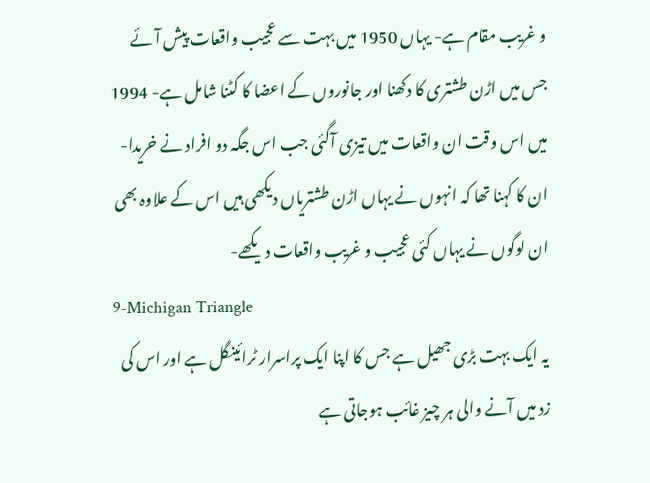و غریب مقام ہے- یہاں 1950 میں بہت سے عجیب واقعات پیش آئے جس میں اڑن طشتری کا دکھنا اور جانوروں کے اعضا کا کٹنا شامل ہے- 1994 میں اس وقت ان واقعات میں تیزی آگئی جب اس جگہ دو افراد نے خریدا- ان کا کہنا تھا کہ انہوں نے یہاں اڑن طشتریاں دیکھی ہیں اس کے علاوہ بھی ان لوگوں نے یہاں کئی عجیب و غریب واقعات دیکھے-
9-Michigan Triangle
یہ ایک بہت بڑی جھیل ہے جس کا اپنا ایک پراسرار ٹرائینگل ہے اور اس کی زد میں آنے والی ہر چیز غائب ہوجاتی ہے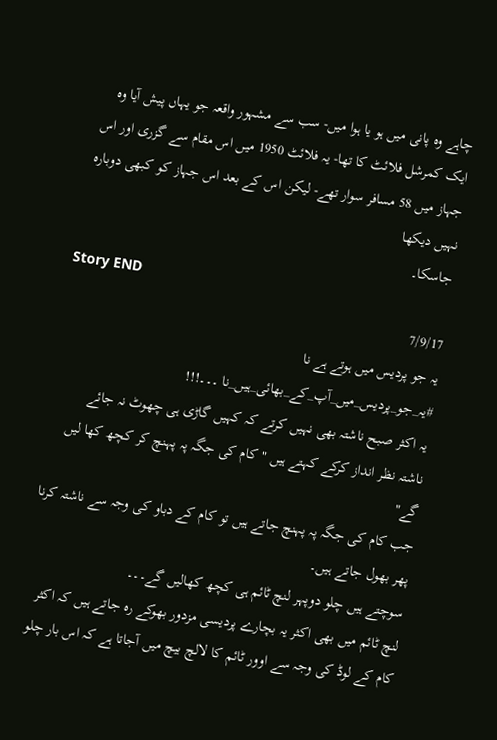چاہے وہ پانی میں ہو یا ہوا میں- سب سے مشہور واقعہ جو یہاں پیش آیا وہ ایک کمرشل فلائٹ کا تھا- یہ فلائٹ 1950 میں اس مقام سے گزری اور اس جہاز میں 58 مسافر سوار تھے- لیکن اس کے بعد اس جہاز کو کبھی دوبارہ نہیں دیکھا
جاسکا۔
Story END
7/9/17
یہ جو پردیس میں ہوتے ہے نا
#یہ_جو_پردیس_میں_آپ_کے_بهائی_ہیں_نا ۔۔۔!!!
یہ اکثر صبح ناشتہ بهی نہیں کرتے کہ کہیں گاڑی ہی چهوٹ نہ جائے
ناشتہ نظر انداز کرکے کہتے ہیں " کام کی جگہ پہ پہنچ کر کچھ کها لیں گے"
جب کام کی جگہ پہ پہنچ جاتے ہیں تو کام کے دباو کی وجہ سے ناشتہ کرنا پهر بهول جاتے ہیں۔
سوچتے ہیں چلو دوپہر لنچ ٹائم ہی کچھ کهالیں گے۔۔۔
لنچ ٹائم میں بهی اکثر یہ بچارے پردیسی مزدور بهوکے رہ جاتے ہیں کہ اکثر کام کے لوڈ کی وجہ سے اوور ٹائم کا لالچ بیچ میں آجاتا ہے کہ اس بار چلو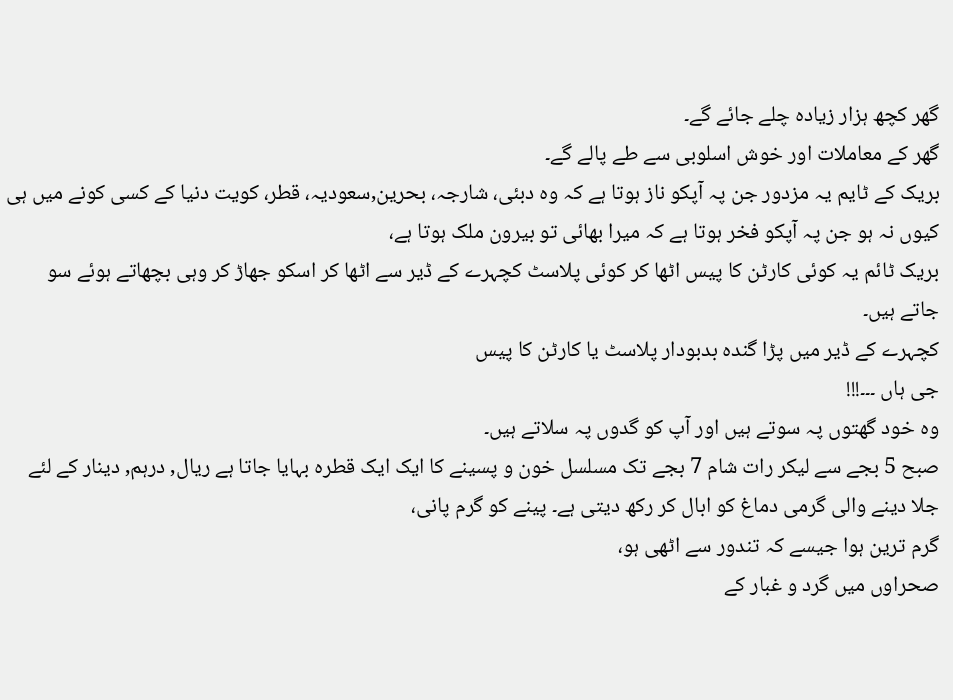گهر کچھ ہزار زیادہ چلے جائے گے۔
گهر کے معاملات اور خوش اسلوبی سے طے پالے گے۔
بریک کے ٹایم یہ مزدور جن پہ آپکو ناز ہوتا ہے کہ وہ دبئی، شارجہ، بحرین,سعودیہ، قطر، کویت دنیا کے کسی کونے میں ہی کیوں نہ ہو جن پہ آپکو فخر ہوتا ہے کہ میرا بهائی تو بیرون ملک ہوتا ہے،
بریک ٹائم یہ کوئی کارٹن کا پیس اٹها کر کوئی پلاسٹ کچہرے کے ڈیر سے اٹها کر اسکو جهاڑ کر وہی بچهاتے ہوئے سو جاتے ہیں۔
کچہرے کے ڈیر میں پڑا گندہ بدبودار پلاسٹ یا کارٹن کا پیس
جی ہاں ۔۔۔!!!
وہ خود گهتوں پہ سوتے ہیں اور آپ کو گدوں پہ سلاتے ہیں۔
صبح 5 بجے سے لیکر رات شام 7 بجے تک مسلسل خون و پسینے کا ایک ایک قطرہ بہایا جاتا ہے ریال, درہم, دینار کے لئے
جلا دینے والی گرمی دماغ کو ابال کر رکھ دیتی ہے۔ پینے کو گرم پانی،
گرم ترین ہوا جیسے کہ تندور سے اٹهی ہو،
صحراوں میں گرد و غبار کے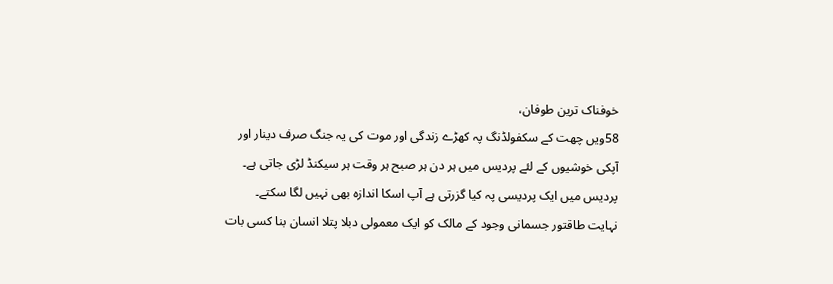خوفناک ترین طوفان،
58ویں چھت کے سکفولڈنگ پہ کهڑے زندگی اور موت کی یہ جنگ صرف دینار اور آپکی خوشیوں کے لئے پردیس میں ہر دن ہر صبح ہر وقت ہر سیکنڈ لڑی جاتی ہے۔
پردیس میں ایک پردیسی پہ کیا گزرتی ہے آپ اسکا اندازہ بهی نہیں لگا سکتے۔
نہایت طاقتور جسمانی وجود کے مالک کو ایک معمولی دبلا پتلا انسان بنا کسی بات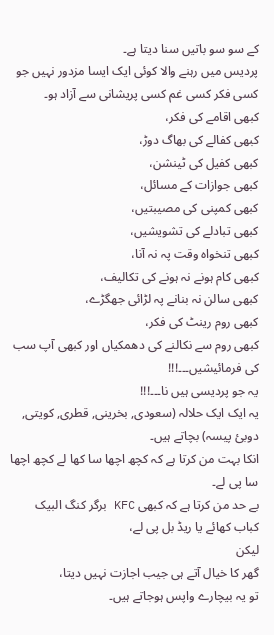کے سو سو باتیں سنا دیتا ہے۔
پردیس میں رہنے والا کوئی ایک ایسا مزدور نہیں جو کسی فکر کسی غم کسی پریشانی سے آزاد ہو۔
کبھی اقامے کی فکر،
کبھی کفالے کی بهاگ دوڑ،
کبھی کفیل کی ٹینشن،
کبھی جوازات کے مسائل،
کبھی کمپنی کی مصیبتیں،
کبھی تبادلے کی تشویشیں،
کبھی تنخواہ وقت پہ نہ آنا،
کبھی کام ہونے نہ ہونے کی تکالیف،
کبھی سالن نہ بنانے پہ لڑائی جهگڑے،
کبھی روم رینٹ کی فکر،
کبھی روم سے نکالنے کی دهمکیاں اور کبھی آپ سب کی فرمائیشیں۔۔۔!!!
یہ جو پردیسی ہیں نا۔۔۔!!!
یہ ایک ایک حلالہ (سعودی, بخرینی, قطری, کویتی, دوبئ پیسہ) بچاتے ہیں۔
انکا بہت من کرتا ہے کہ کچھ اچها سا کها لے کچھ اچها سا پی لے۔
بے حد من کرتا ہے کہ کبھی KFC برگر کنگ البیک کباب کهائے یا ریڈ بل پی لے،
لیکن
گهر کا خیال آتے ہی جیب اجازت نہیں دیتا،
تو یہ بیچارے واپس ہوجاتے ہیں۔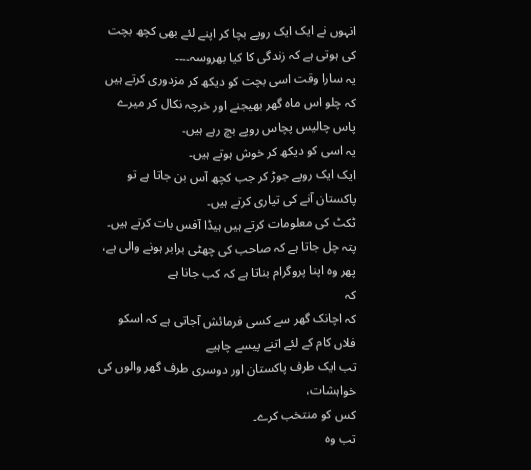انہوں نے ایک ایک روپے بچا کر اپنے لئے بهی کچھ بچت کی ہوتی ہے کہ زندگی کا کیا بهروسہ۔۔۔۔
یہ سارا وقت اسی بچت کو دیکھ کر مزدوری کرتے ہیں کہ چلو اس ماہ گهر بهیجنے اور خرچہ نکال کر میرے پاس چالیس پچاس روپے بچ رہے ہیں۔
یہ اسی کو دیکھ کر خوش ہوتے ہیں۔
ایک ایک روپے جوڑ کر جب کچھ آس بن جاتا ہے تو پاکستان آنے کی تیاری کرتے ہیں۔
ٹکٹ کی معلومات کرتے ہیں ہیڈا آفس بات کرتے ہیں۔
پتہ چل جاتا ہے کہ صاحب کی چهٹی برابر ہونے والی ہے،
پهر وہ اپنا پروگرام بناتا ہے کہ کب جانا ہے
کہ
کہ اچانک گهر سے کسی فرمائش آجاتی ہے کہ اسکو فلاں کام کے لئے اتنے پیسے چاہیے
تب ایک طرف پاکستان اور دوسری طرف گهر والوں کی خواہشات،
کس کو منتخب کرے۔
تب وہ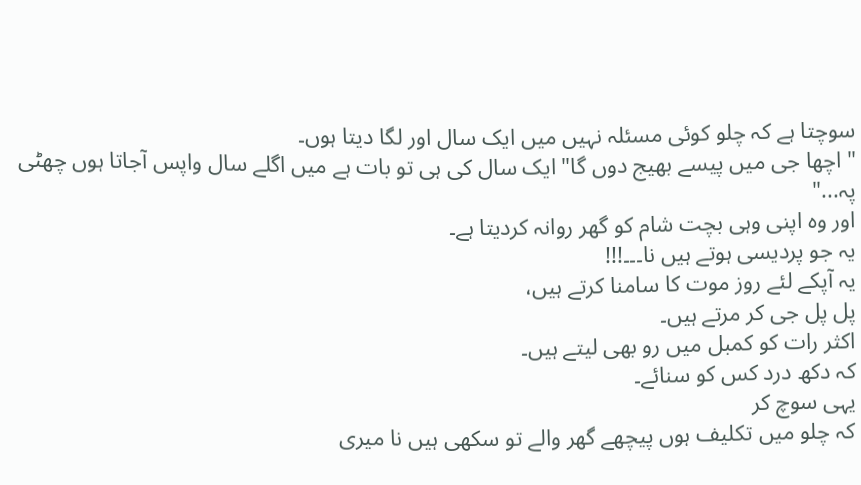سوچتا ہے کہ چلو کوئی مسئلہ نہیں میں ایک سال اور لگا دیتا ہوں۔
" اچها جی میں پیسے بهیج دوں گا" ایک سال کی ہی تو بات ہے میں اگلے سال واپس آجاتا ہوں چهٹی پہ..."
اور وہ اپنی وہی بچت شام کو گهر روانہ کردیتا ہے۔
یہ جو پردیسی ہوتے ہیں نا۔۔۔!!!
یہ آپکے لئے روز موت کا سامنا کرتے ہیں،
پل پل جی کر مرتے ہیں۔
اکثر رات کو کمبل میں رو بهی لیتے ہیں۔
کہ دکھ درد کس کو سنائے۔
یہی سوچ کر
کہ چلو میں تکلیف ہوں پیچهے گهر والے تو سکهی ہیں نا میری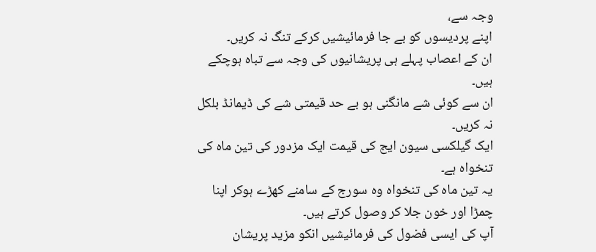وجہ سے،
اپنے پردیسوں کو بے جا فرمائیشیں کرکے تنگ نہ کریں۔
ان کے اعصاب پہلے ہی پریشانیوں کی وجہ سے تباہ ہوچکے ہیں۔
ان سے کوئی شے مانگنی ہو بے حد قیمتی شے کی ڈیمانڈ بلکل نہ کریں۔
ایک گیلکسی سیون ایج کی قیمت ایک مزدور کی تین ماہ کی تنخواہ ہے۔
یہ تین ماہ کی تنخواہ وہ سورج کے سامنے کهڑے ہوکر اپنا چمڑا اور خون جلا کر وصول کرتے ہیں۔
آپ کی ایسی فضول کی فرمائیشیں انکو مزید پریشان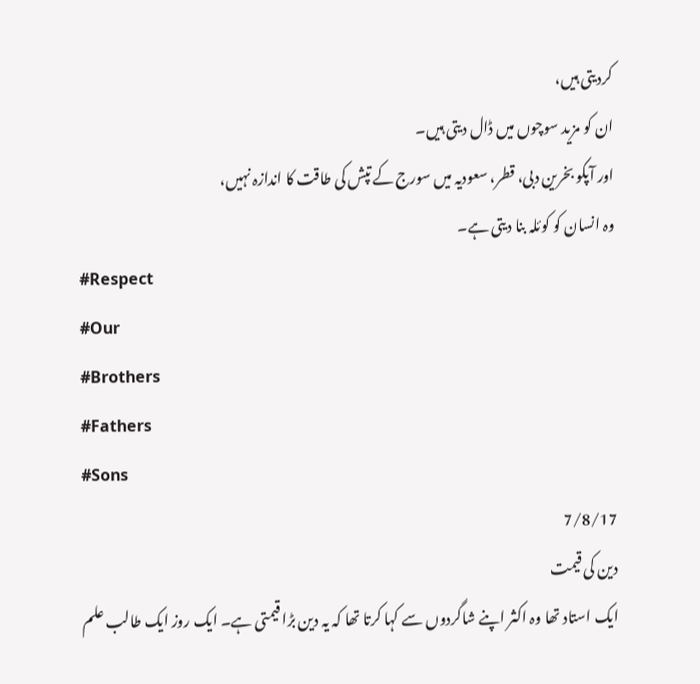کردیتی ہیں،
ان کو مزید سوچوں میں ڈال دیتی ہیں۔
اور آپکو بخرین دبی، قطر، سعودیہ میں سورج کے تپش کی طاقت کا اندازہ نہیں،
وہ انسان کو کوئلہ بنا دیتی ہے۔
#Respect
#Our
#Brothers
#Fathers
#Sons
7/8/17
دین کی قیمت
ایک استاد تھا وہ اکثر اپنے شاگردوں سے کہا کرتا تھا کہ یہ دین بڑا قیمتی ہے۔ ایک روز ایک طالب علم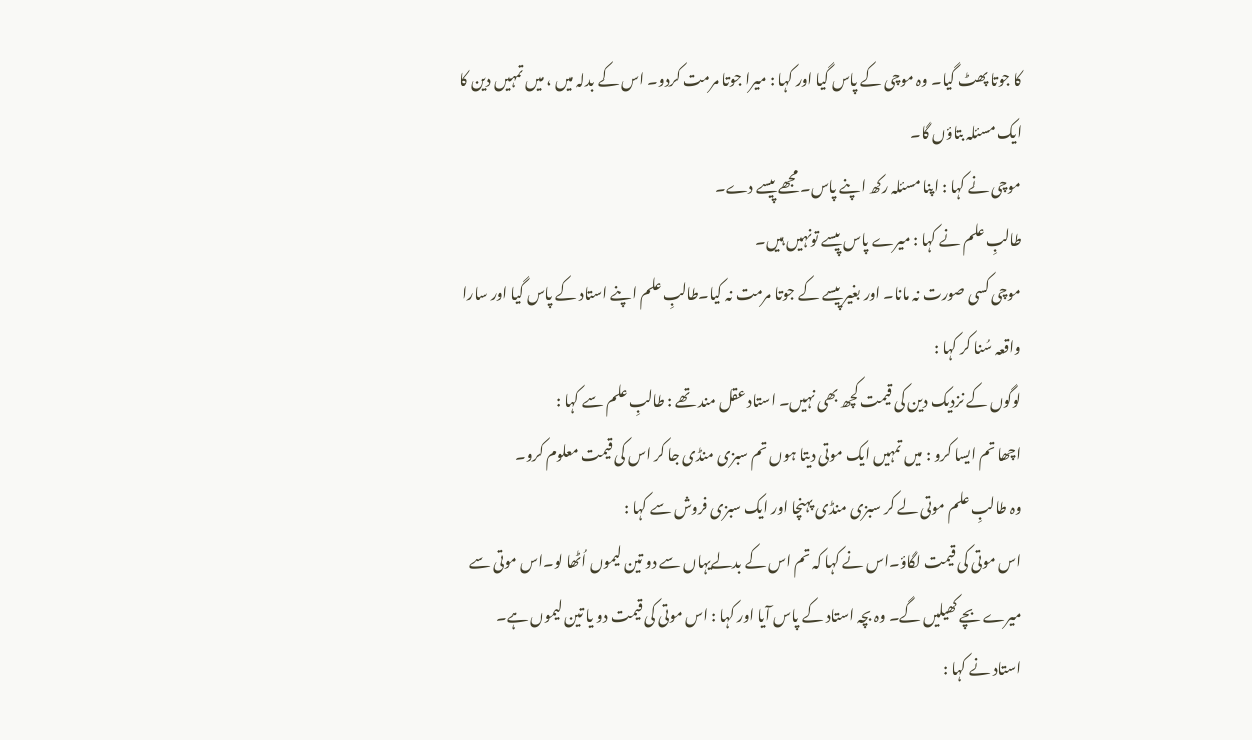کا جوتا پھٹ گیا۔ وہ موچی کے پاس گیا اور کہا : میرا جوتا مرمت کردو۔ اس کے بدلہ میں ، میں تمہیں دین کا ایک مسئلہ بتاؤں گا۔
موچی نے کہا : اپنا مسئلہ رکھ اپنے پاس۔ مجھے پیسے دے۔
طالبِ علم نے کہا : میرے پاس پیسے تونہیں ہیں۔
موچی کسی صورت نہ مانا۔ اور بغیر پیسے کے جوتا مرمت نہ کیا۔طالبِ علم اپنے استاد کے پاس گیا اور سارا واقعہ سُنا کر کہا :
لوگوں کے نزدیک دین کی قیمت کچھ بھی نہیں۔ استاد عقل مند تھے : طالبِ علم سے کہا :
اچھا تم ایسا کرو : میں تمہیں ایک موتی دیتا ہوں تم سبزی منڈی جا کر اس کی قیمت معلوم کرو۔
وہ طالبِ علم موتی لے کر سبزی منڈی پہنچا اور ایک سبزی فروش سے کہا :
اس موتی کی قیمت لگاؤ۔اس نے کہا کہ تم اس کے بدلےیہاں سے دو تین لیموں اُٹھا لو۔اس موتی سے میرے بچے کھیلیں گے۔ وہ بچہ استاد کے پاس آیا اور کہا : اس موتی کی قیمت دو یا تین لیموں ہے۔
استاد نے کہا :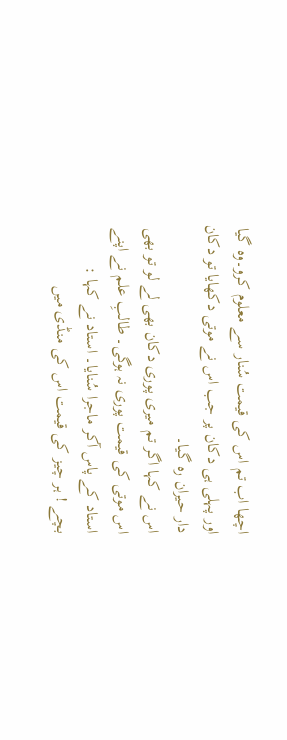اچھا اب تم اس کی قیمت سُنار سے معلوم کرو۔وہ گیا اور پہلی ہی دکان پر جب اس نے موتی دکھایا تو دکان دار حیران رہ گیا۔
اس نے کہا اگر تم میری پوری دکان بھی لے لو تو بھی اس موتی کی قیمت پوری نہ ہوگی۔ طالبِ علم نے اپنے استاد کے پاس آکر ماجرا سُنایا۔ استاد نے کہا :
بچے ! ہر چیز کی قیمت اس کی منڈی میں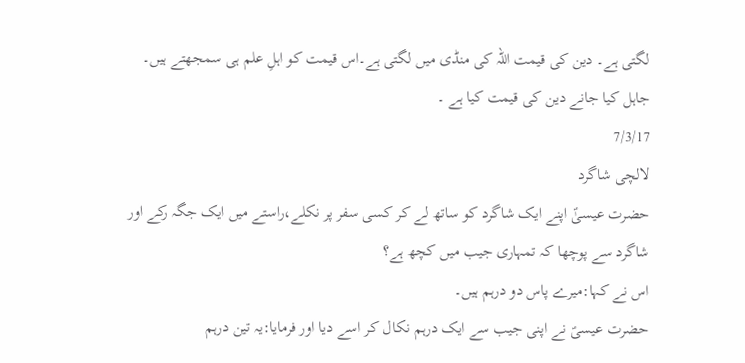لگتی ہے۔ دین کی قیمت اللہ کی منڈی میں لگتی ہے۔اس قیمت کو اہلِ علم ہی سمجھتے ہیں۔ جاہل کیا جانے دین کی قیمت کیا ہے ۔
7/3/17
لالچی شاگرد
حضرت عیسیٰؑ اپنے ایک شاگرد کو ساتھ لے کر کسی سفر پر نکلے،راستے میں ایک جگہ رکے اور شاگرد سے پوچھا کہ تمہاری جیب میں کچھ ہے؟
اس نے کہا:میرے پاس دو درہم ہیں۔
حضرت عیسیؑ نے اپنی جیب سے ایک درہم نکال کر اسے دیا اور فرمایا:یہ تین درہم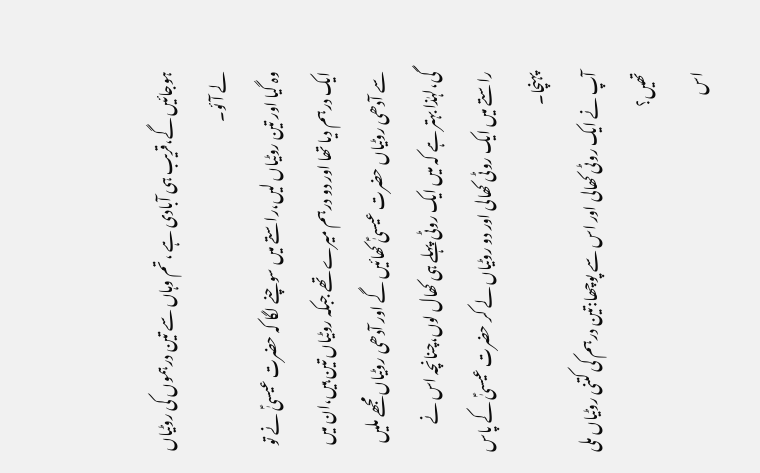ہوجائیں گے،قریب ہی آبادی ہے ،تم وہاں سے تین درہموں کی روٹیاں لے آئو۔
وہ گیا اور تین روٹیاں لیں،راستے میں سوچنے لگا کہ حضرت عیسیٰؑ نے تو ایک درہم دیا تھا اور دو درہم میرے تھے جبکہ روٹیاں تین ہیں،ان میں سے آدھی روٹیاں حضرت عیسیٰؑ کھائیں گے اور آدھی روٹیاں مجھے ملیں گی،لہٰذا بہتر ہے کہ میں ایک روٹی پہلے ہی کھال لوں،چنانچہ اس نے راستے میں ایک روٹی کھالی اور دو روٹیاں لے کر حضرت عیسیٰؑ کے پاس پہنچا۔
آپ نے ایک روٹی کھالی اور اس سے پوچھا:تین درہم کی کتنی روٹیاں ملی تھیں؟
اس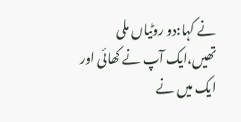نے کہا:دو روٹیاں ملی تھیں،ایک آپ نے کھائی اور ایک میں نے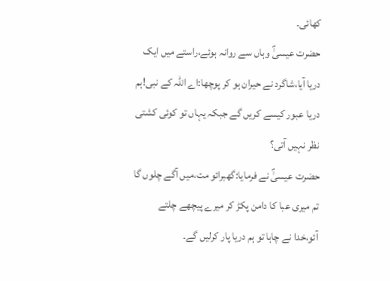کھائی۔
حضرت عیسیٰؑ وہاں سے روانہ ہوئے،راستے میں ایک دریا آیا،شاگرد نے حیران ہو کر پوچھا:اے اللہ کے نبی!ہم دریا عبور کیسے کریں گے جبکہ یہاں تو کوئی کشتی نظر نہیں آتی؟
حضرت عیسیٰؑ نے فرمایا:گھبرائو مت،میں آگے چلوں گا تم میری عبا کا دامن پکڑ کر میرے پیچھے چلتے آئو،خدا نے چاہا تو ہم دریا پار کرلیں گے۔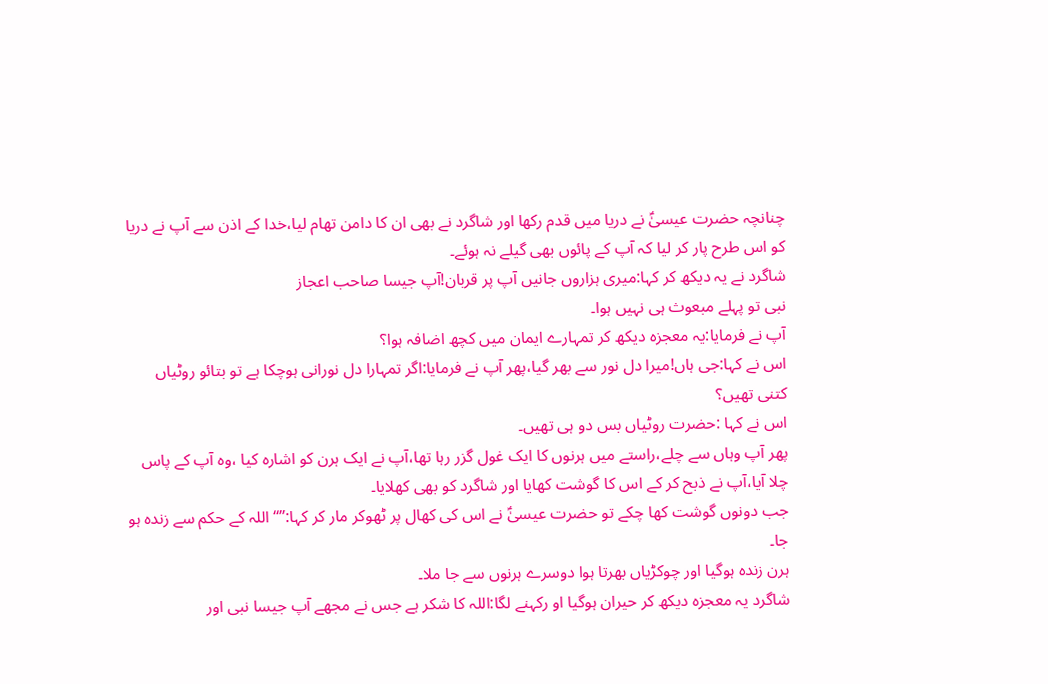چنانچہ حضرت عیسیٰؑ نے دریا میں قدم رکھا اور شاگرد نے بھی ان کا دامن تھام لیا،خدا کے اذن سے آپ نے دریا کو اس طرح پار کر لیا کہ آپ کے پائوں بھی گیلے نہ ہوئے۔
شاگرد نے یہ دیکھ کر کہا:میری ہزاروں جانیں آپ پر قربان!آپ جیسا صاحب اعجاز
نبی تو پہلے مبعوث ہی نہیں ہوا۔
آپ نے فرمایا:یہ معجزہ دیکھ کر تمہارے ایمان میں کچھ اضافہ ہوا؟
اس نے کہا:جی ہاں!میرا دل نور سے بھر گیا،پھر آپ نے فرمایا:اگر تمہارا دل نورانی ہوچکا ہے تو بتائو روٹیاں کتنی تھیں؟
اس نے کہا :حضرت روٹیاں بس دو ہی تھیں۔
پھر آپ وہاں سے چلے،راستے میں ہرنوں کا ایک غول گزر رہا تھا،آپ نے ایک ہرن کو اشارہ کیا ،وہ آپ کے پاس چلا آیا،آپ نے ذبح کر کے اس کا گوشت کھایا اور شاگرد کو بھی کھلایا۔
جب دونوں گوشت کھا چکے تو حضرت عیسیٰؑ نے اس کی کھال پر ٹھوکر مار کر کہا:’’‘‘ اللہ کے حکم سے زندہ ہو جا۔
ہرن زندہ ہوگیا اور چوکڑیاں بھرتا ہوا دوسرے ہرنوں سے جا ملا۔
شاگرد یہ معجزہ دیکھ کر حیران ہوگیا او رکہنے لگا:اللہ کا شکر ہے جس نے مجھے آپ جیسا نبی اور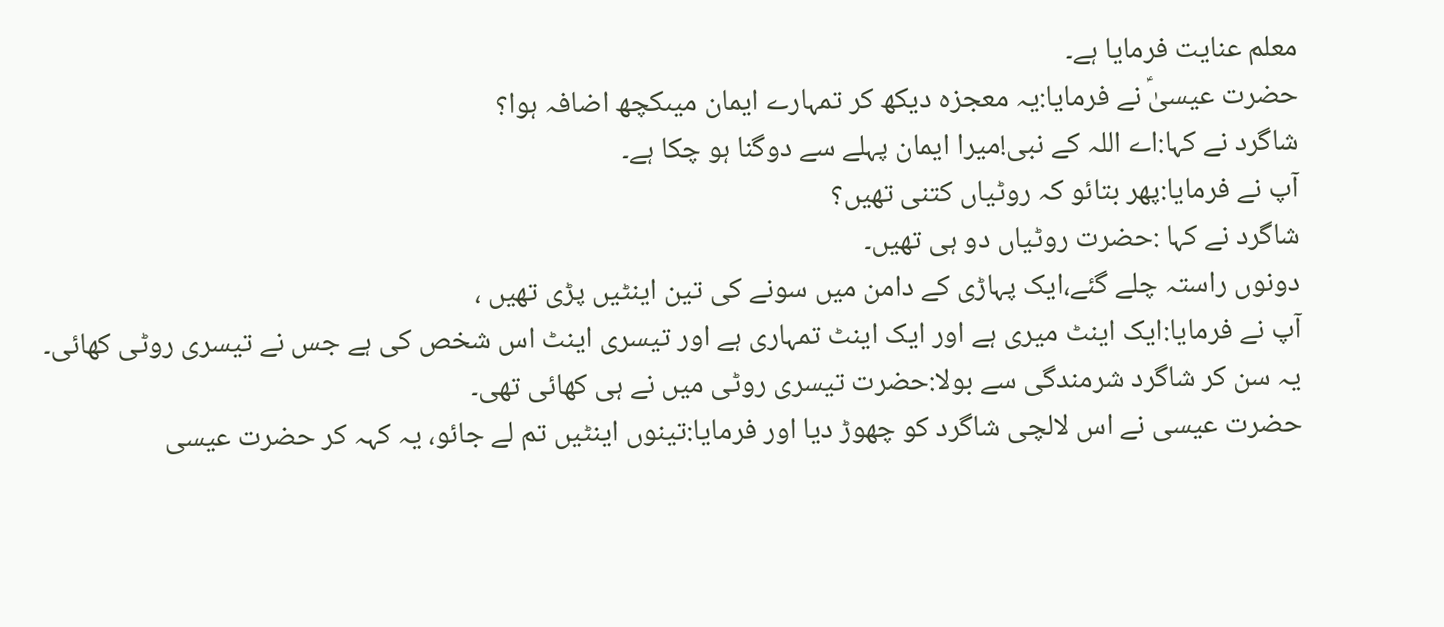معلم عنایت فرمایا ہے۔
حضرت عیسیٰؑ نے فرمایا:یہ معجزہ دیکھ کر تمہارے ایمان میںکچھ اضافہ ہوا؟
شاگرد نے کہا:اے اللہ کے نبی!میرا ایمان پہلے سے دوگنا ہو چکا ہے۔
آپ نے فرمایا:پھر بتائو کہ روٹیاں کتنی تھیں؟
شاگرد نے کہا :حضرت روٹیاں دو ہی تھیں۔
دونوں راستہ چلے گئے،ایک پہاڑی کے دامن میں سونے کی تین اینٹیں پڑی تھیں ،
آپ نے فرمایا:ایک اینٹ میری ہے اور ایک اینٹ تمہاری ہے اور تیسری اینٹ اس شخص کی ہے جس نے تیسری روٹی کھائی۔
یہ سن کر شاگرد شرمندگی سے بولا:حضرت تیسری روٹی میں نے ہی کھائی تھی۔
حضرت عیسی نے اس لالچی شاگرد کو چھوڑ دیا اور فرمایا:تینوں اینٹیں تم لے جائو، یہ کہہ کر حضرت عیسی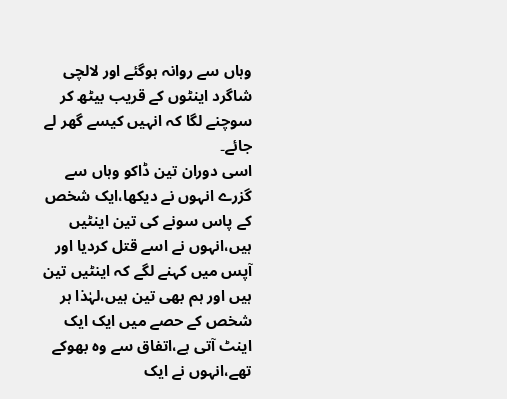وہاں سے روانہ ہوگئے اور لالچی شاگرد اینٹوں کے قریب بیٹھ کر سوچنے لگا کہ انہیں کیسے گھر لے جائے۔
اسی دوران تین ڈاکو وہاں سے گزرے انہوں نے دیکھا،ایک شخص کے پاس سونے کی تین اینٹیں ہیں،انہوں نے اسے قتل کردیا اور آپس میں کہنے لگے کہ اینٹیں تین ہیں اور ہم بھی تین ہیں،لہٰذا ہر شخص کے حصے میں ایک ایک اینٹ آتی ہے،اتفاق سے وہ بھوکے تھے،انہوں نے ایک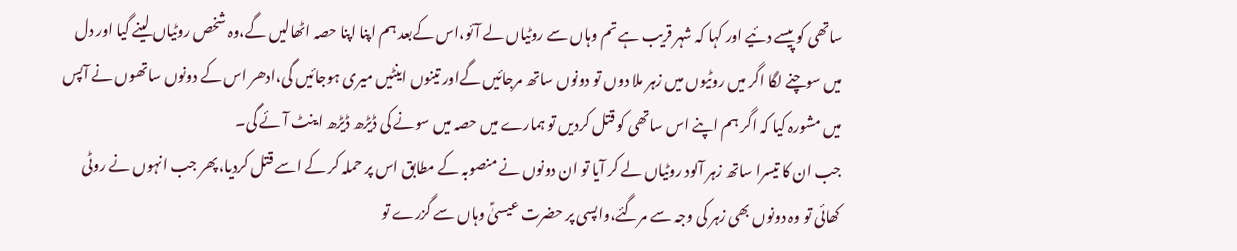ساتھی کو پیسے دئیے اور کہا کہ شہر قریب ہے تم وہاں سے روٹیاں لے آئو،اس کےبعد ہم اپنا اپنا حصہ اٹھالیں گے،وہ شخص روٹیاں لینے گیا اور دل میں سوچنے لگا اگر میں روٹیوں میں زہر ملا دوں تو دونوں ساتھ مرجائیں گےاور تینوں اینٹیں میری ہوجائیں گی،ادھر اس کے دونوں ساتھوں نے آپس میں مشورہ کیا کہ اگر ہم اپنے اس ساتھی کو قتل کردیں تو ہمارے میں حصہ میں سونے کی ڈیڑھ ڈیڑھ اینٹ آئے گی۔
جب ان کا تیسرا ساتھ زہر آلود روٹیاں لے کر آیا تو ان دونوں نے منصوبہ کے مطابق اس پر حملہ کر کے اسے قتل کردیا،پھر جب انہوں نے روٹی کھائی تو وہ دونوں بھی زہر کی وجہ سے مرگئے،واپسی پر حضرت عیسیٰؑ وہاں سے گزرے تو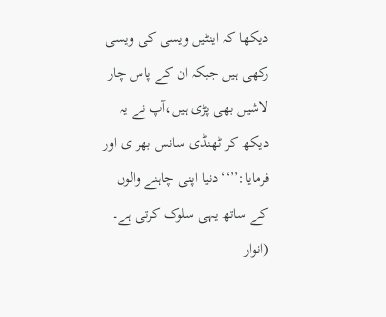دیکھا کہ اینٹیں ویسی کی ویسی
رکھی ہیں جبکہ ان کے پاس چار لاشیں بھی پڑی ہیں،آپ نے یہ دیکھ کر ٹھنڈی سانس بھر ی اور فرمایا:’’‘‘دنیا اپنی چاہنے والوں کے ساتھ یہی سلوک کرتی ہے۔
(انوار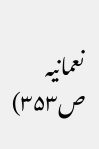نعمانیہ ص۳۵۳)